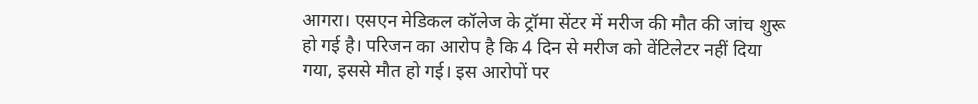आगरा। एसएन मेडिकल कॉलेज के ट्रॉमा सेंटर में मरीज की मौत की जांच शुरू हो गई है। परिजन का आरोप है कि 4 दिन से मरीज को वेंटिलेटर नहीं दिया गया, इससे मौत हो गई। इस आरोपों पर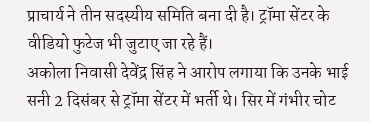प्राचार्य ने तीन सदस्यीय समिति बना दी है। ट्रॉमा सेंटर के वीडियो फुटेज भी जुटाए जा रहे हैं।
अकोला निवासी देवेंद्र सिंह ने आरोप लगाया कि उनके भाई सनी 2 दिसंबर से ट्रॉमा सेंटर में भर्ती थे। सिर में गंभीर चोट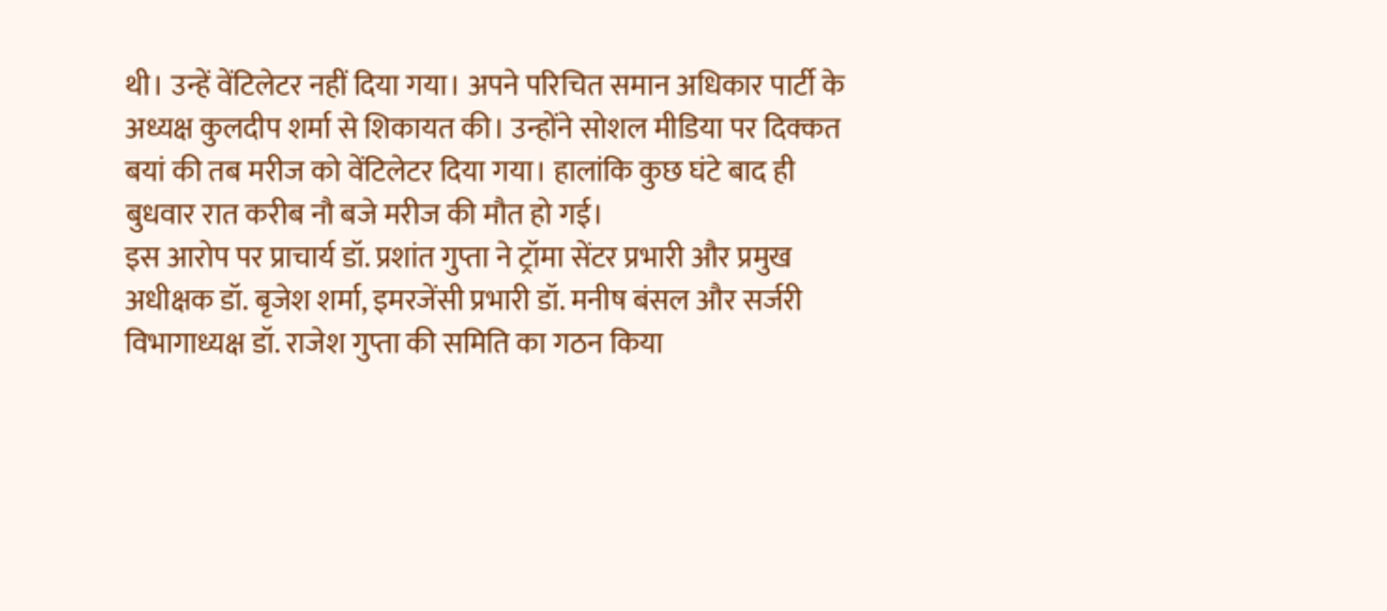थी। उन्हें वेंटिलेटर नहीं दिया गया। अपने परिचित समान अधिकार पार्टी के अध्यक्ष कुलदीप शर्मा से शिकायत की। उन्होंने सोशल मीडिया पर दिक्कत बयां की तब मरीज को वेंटिलेटर दिया गया। हालांकि कुछ घंटे बाद ही बुधवार रात करीब नौ बजे मरीज की मौत हो गई।
इस आरोप पर प्राचार्य डॉ. प्रशांत गुप्ता ने ट्रॉमा सेंटर प्रभारी और प्रमुख अधीक्षक डॉ. बृजेश शर्मा, इमरजेंसी प्रभारी डॉ. मनीष बंसल और सर्जरी विभागाध्यक्ष डॉ. राजेश गुप्ता की समिति का गठन किया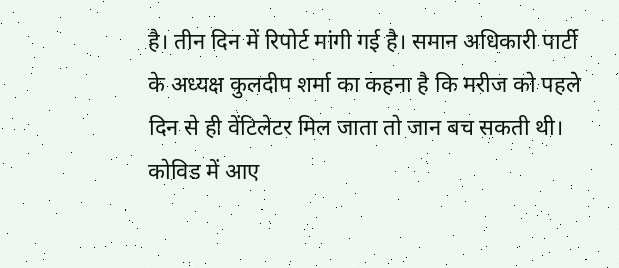है। तीन दिन में रिपोर्ट मांगी गई है। समान अधिकारी पार्टी के अध्यक्ष कुलदीप शर्मा का कहना है कि मरीज को पहले दिन से ही वेंटिलेटर मिल जाता तो जान बच सकती थी। कोविड में आए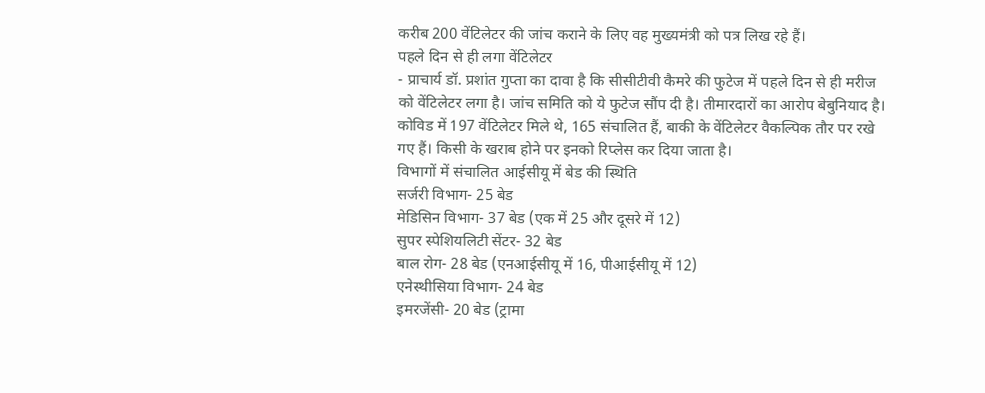करीब 200 वेंटिलेटर की जांच कराने के लिए वह मुख्यमंत्री को पत्र लिख रहे हैं।
पहले दिन से ही लगा वेंटिलेटर
- प्राचार्य डॉ. प्रशांत गुप्ता का दावा है कि सीसीटीवी कैमरे की फुटेज में पहले दिन से ही मरीज को वेंटिलेटर लगा है। जांच समिति को ये फुटेज सौंप दी है। तीमारदारों का आरोप बेबुनियाद है। कोविड में 197 वेंटिलेटर मिले थे, 165 संचालित हैं, बाकी के वेंटिलेटर वैकल्पिक तौर पर रखे गए हैं। किसी के खराब होने पर इनको रिप्लेस कर दिया जाता है।
विभागों में संचालित आईसीयू में बेड की स्थिति
सर्जरी विभाग- 25 बेड
मेडिसिन विभाग- 37 बेड (एक में 25 और दूसरे में 12)
सुपर स्पेशियलिटी सेंटर- 32 बेड
बाल रोग- 28 बेड (एनआईसीयू में 16, पीआईसीयू में 12)
एनेस्थीसिया विभाग- 24 बेड
इमरजेंसी- 20 बेड (ट्रामा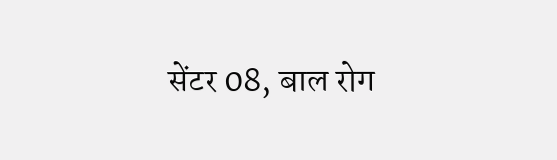सेंटर 08, बाल रोग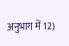अनुभाग में 12)